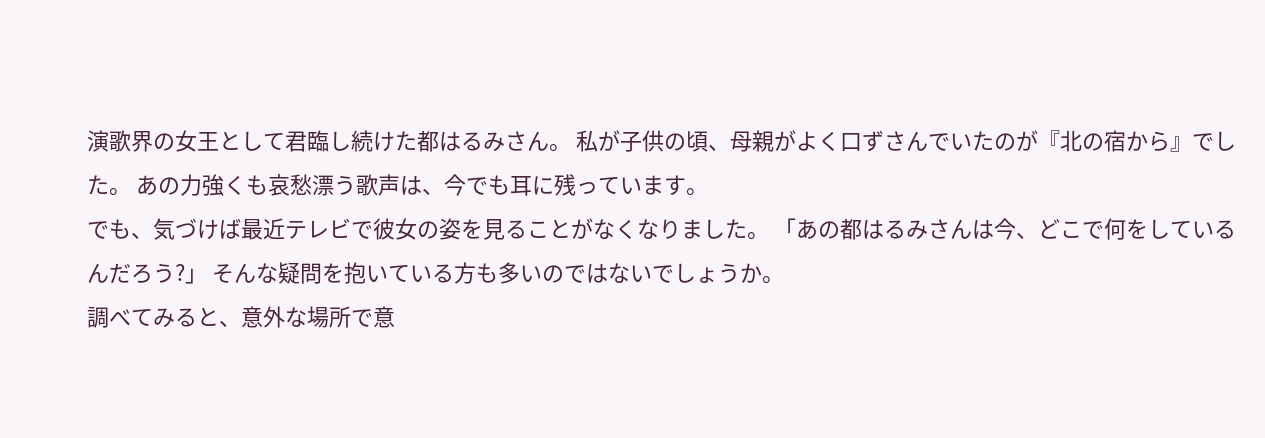演歌界の女王として君臨し続けた都はるみさん。 私が子供の頃、母親がよく口ずさんでいたのが『北の宿から』でした。 あの力強くも哀愁漂う歌声は、今でも耳に残っています。
でも、気づけば最近テレビで彼女の姿を見ることがなくなりました。 「あの都はるみさんは今、どこで何をしているんだろう?」 そんな疑問を抱いている方も多いのではないでしょうか。
調べてみると、意外な場所で意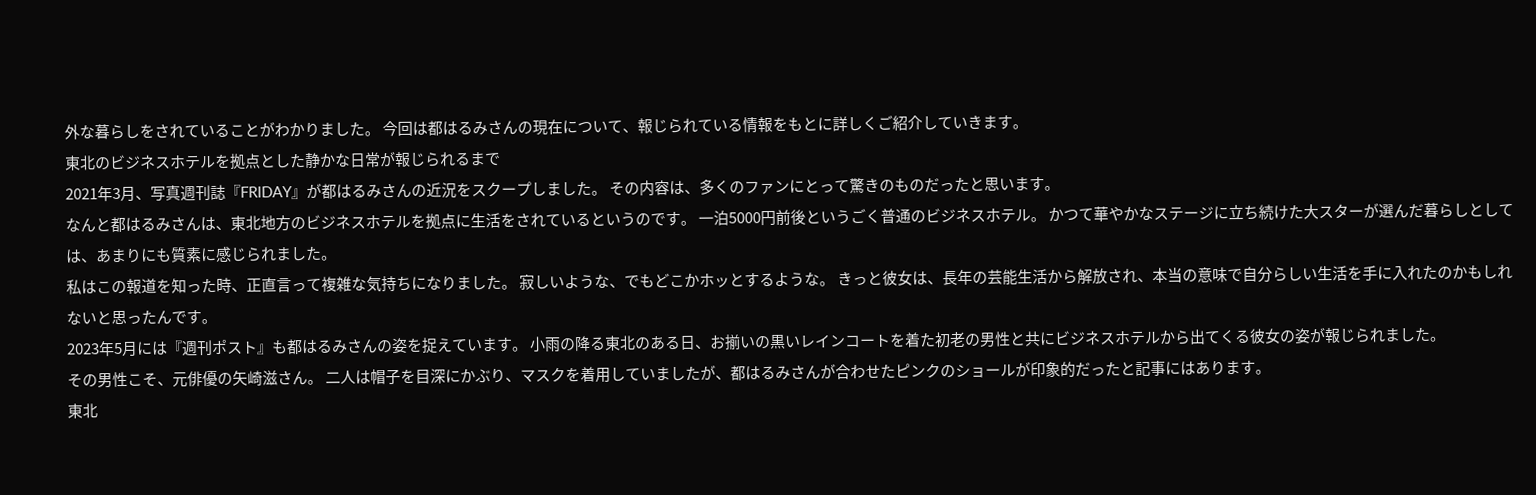外な暮らしをされていることがわかりました。 今回は都はるみさんの現在について、報じられている情報をもとに詳しくご紹介していきます。
東北のビジネスホテルを拠点とした静かな日常が報じられるまで
2021年3月、写真週刊誌『FRIDAY』が都はるみさんの近況をスクープしました。 その内容は、多くのファンにとって驚きのものだったと思います。
なんと都はるみさんは、東北地方のビジネスホテルを拠点に生活をされているというのです。 一泊5000円前後というごく普通のビジネスホテル。 かつて華やかなステージに立ち続けた大スターが選んだ暮らしとしては、あまりにも質素に感じられました。
私はこの報道を知った時、正直言って複雑な気持ちになりました。 寂しいような、でもどこかホッとするような。 きっと彼女は、長年の芸能生活から解放され、本当の意味で自分らしい生活を手に入れたのかもしれないと思ったんです。
2023年5月には『週刊ポスト』も都はるみさんの姿を捉えています。 小雨の降る東北のある日、お揃いの黒いレインコートを着た初老の男性と共にビジネスホテルから出てくる彼女の姿が報じられました。
その男性こそ、元俳優の矢崎滋さん。 二人は帽子を目深にかぶり、マスクを着用していましたが、都はるみさんが合わせたピンクのショールが印象的だったと記事にはあります。
東北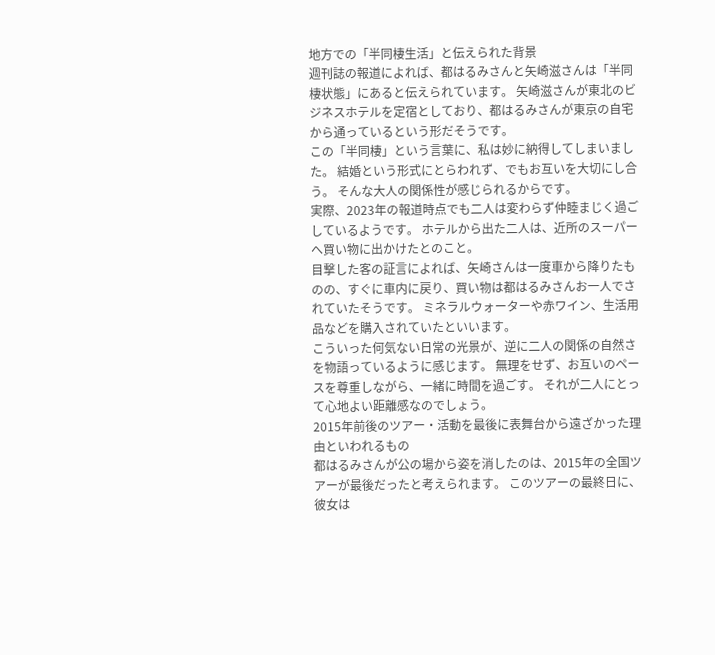地方での「半同棲生活」と伝えられた背景
週刊誌の報道によれば、都はるみさんと矢崎滋さんは「半同棲状態」にあると伝えられています。 矢崎滋さんが東北のビジネスホテルを定宿としており、都はるみさんが東京の自宅から通っているという形だそうです。
この「半同棲」という言葉に、私は妙に納得してしまいました。 結婚という形式にとらわれず、でもお互いを大切にし合う。 そんな大人の関係性が感じられるからです。
実際、2023年の報道時点でも二人は変わらず仲睦まじく過ごしているようです。 ホテルから出た二人は、近所のスーパーへ買い物に出かけたとのこと。
目撃した客の証言によれば、矢崎さんは一度車から降りたものの、すぐに車内に戻り、買い物は都はるみさんお一人でされていたそうです。 ミネラルウォーターや赤ワイン、生活用品などを購入されていたといいます。
こういった何気ない日常の光景が、逆に二人の関係の自然さを物語っているように感じます。 無理をせず、お互いのペースを尊重しながら、一緒に時間を過ごす。 それが二人にとって心地よい距離感なのでしょう。
2015年前後のツアー・活動を最後に表舞台から遠ざかった理由といわれるもの
都はるみさんが公の場から姿を消したのは、2015年の全国ツアーが最後だったと考えられます。 このツアーの最終日に、彼女は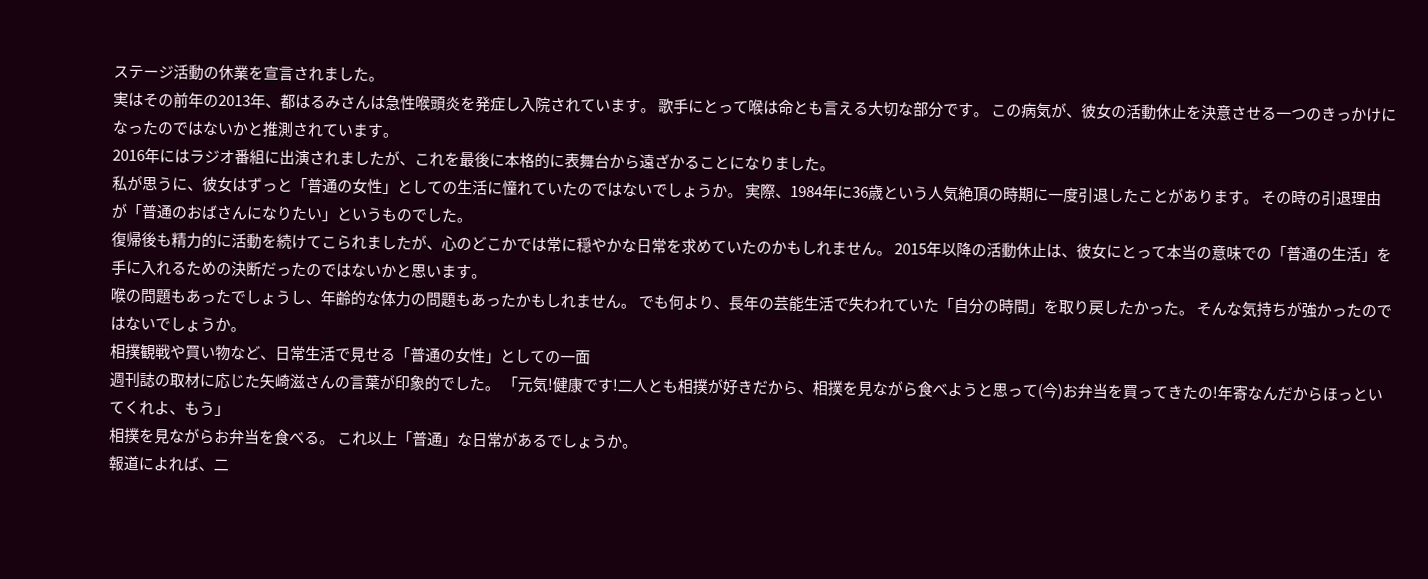ステージ活動の休業を宣言されました。
実はその前年の2013年、都はるみさんは急性喉頭炎を発症し入院されています。 歌手にとって喉は命とも言える大切な部分です。 この病気が、彼女の活動休止を決意させる一つのきっかけになったのではないかと推測されています。
2016年にはラジオ番組に出演されましたが、これを最後に本格的に表舞台から遠ざかることになりました。
私が思うに、彼女はずっと「普通の女性」としての生活に憧れていたのではないでしょうか。 実際、1984年に36歳という人気絶頂の時期に一度引退したことがあります。 その時の引退理由が「普通のおばさんになりたい」というものでした。
復帰後も精力的に活動を続けてこられましたが、心のどこかでは常に穏やかな日常を求めていたのかもしれません。 2015年以降の活動休止は、彼女にとって本当の意味での「普通の生活」を手に入れるための決断だったのではないかと思います。
喉の問題もあったでしょうし、年齢的な体力の問題もあったかもしれません。 でも何より、長年の芸能生活で失われていた「自分の時間」を取り戻したかった。 そんな気持ちが強かったのではないでしょうか。
相撲観戦や買い物など、日常生活で見せる「普通の女性」としての一面
週刊誌の取材に応じた矢崎滋さんの言葉が印象的でした。 「元気!健康です!二人とも相撲が好きだから、相撲を見ながら食べようと思って(今)お弁当を買ってきたの!年寄なんだからほっといてくれよ、もう」
相撲を見ながらお弁当を食べる。 これ以上「普通」な日常があるでしょうか。
報道によれば、二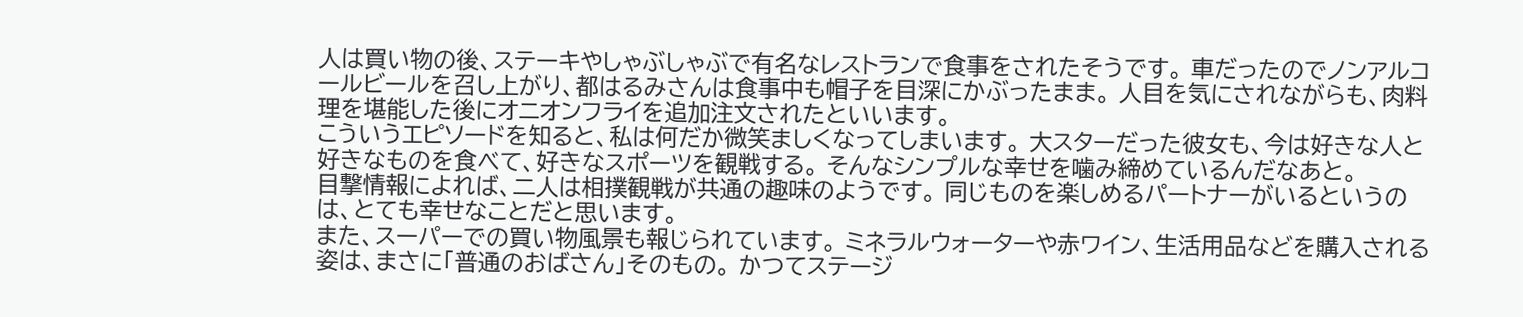人は買い物の後、ステーキやしゃぶしゃぶで有名なレストランで食事をされたそうです。 車だったのでノンアルコールビールを召し上がり、都はるみさんは食事中も帽子を目深にかぶったまま。 人目を気にされながらも、肉料理を堪能した後にオニオンフライを追加注文されたといいます。
こういうエピソードを知ると、私は何だか微笑ましくなってしまいます。 大スターだった彼女も、今は好きな人と好きなものを食べて、好きなスポーツを観戦する。 そんなシンプルな幸せを噛み締めているんだなあと。
目撃情報によれば、二人は相撲観戦が共通の趣味のようです。 同じものを楽しめるパートナーがいるというのは、とても幸せなことだと思います。
また、スーパーでの買い物風景も報じられています。 ミネラルウォーターや赤ワイン、生活用品などを購入される姿は、まさに「普通のおばさん」そのもの。 かつてステージ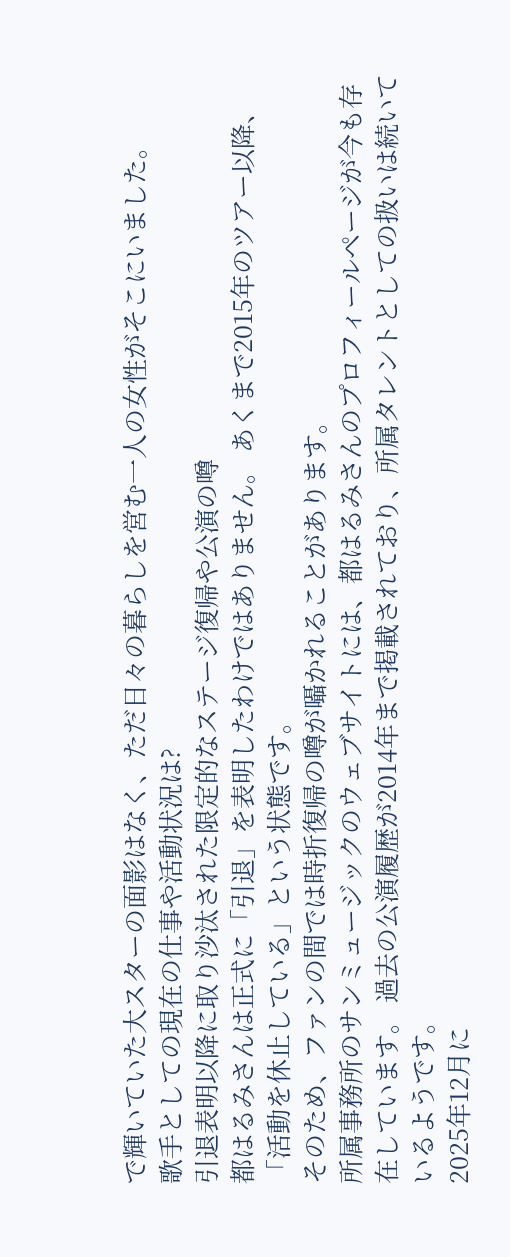で輝いていた大スターの面影はなく、ただ日々の暮らしを営む一人の女性がそこにいました。
歌手としての現在の仕事や活動状況は?
引退表明以降に取り沙汰された限定的なステージ復帰や公演の噂
都はるみさんは正式に「引退」を表明したわけではありません。 あくまで2015年のツアー以降、「活動を休止している」という状態です。
そのため、ファンの間では時折復帰の噂が囁かれることがあります。
所属事務所のサンミュージックのウェブサイトには、都はるみさんのプロフィールページが今も存在しています。 過去の公演履歴が2014年まで掲載されており、所属タレントとしての扱いは続いているようです。
2025年12月に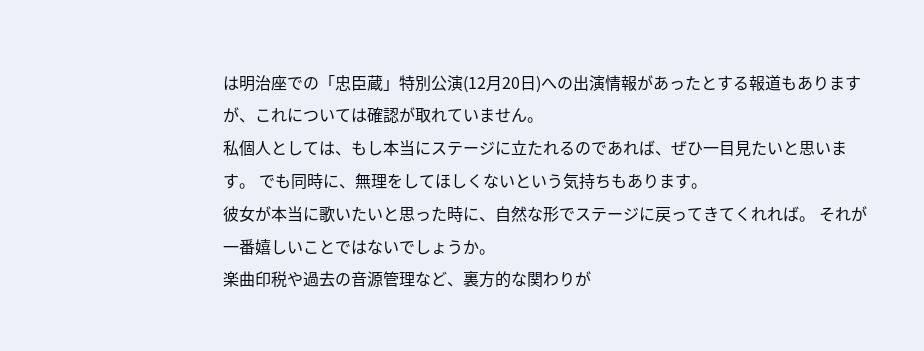は明治座での「忠臣蔵」特別公演(12月20日)への出演情報があったとする報道もありますが、これについては確認が取れていません。
私個人としては、もし本当にステージに立たれるのであれば、ぜひ一目見たいと思います。 でも同時に、無理をしてほしくないという気持ちもあります。
彼女が本当に歌いたいと思った時に、自然な形でステージに戻ってきてくれれば。 それが一番嬉しいことではないでしょうか。
楽曲印税や過去の音源管理など、裏方的な関わりが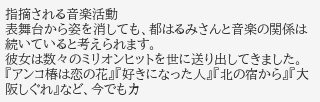指摘される音楽活動
表舞台から姿を消しても、都はるみさんと音楽の関係は続いていると考えられます。
彼女は数々のミリオンヒットを世に送り出してきました。 『アンコ椿は恋の花』『好きになった人』『北の宿から』『大阪しぐれ』など、今でもカ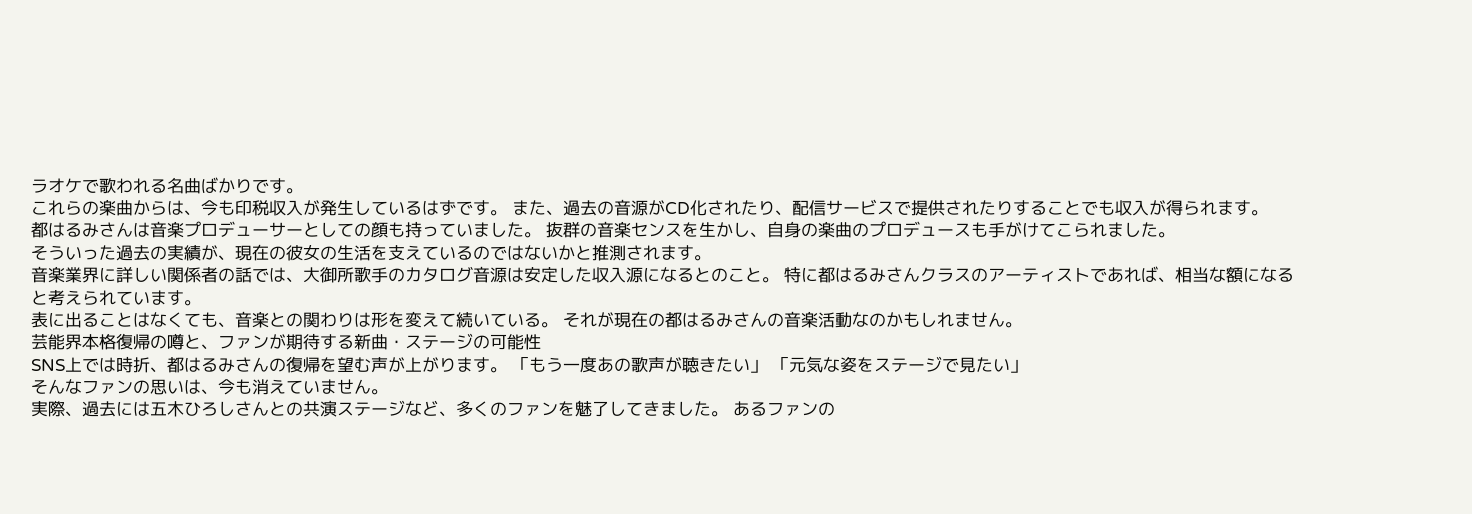ラオケで歌われる名曲ばかりです。
これらの楽曲からは、今も印税収入が発生しているはずです。 また、過去の音源がCD化されたり、配信サービスで提供されたりすることでも収入が得られます。
都はるみさんは音楽プロデューサーとしての顔も持っていました。 抜群の音楽センスを生かし、自身の楽曲のプロデュースも手がけてこられました。
そういった過去の実績が、現在の彼女の生活を支えているのではないかと推測されます。
音楽業界に詳しい関係者の話では、大御所歌手のカタログ音源は安定した収入源になるとのこと。 特に都はるみさんクラスのアーティストであれば、相当な額になると考えられています。
表に出ることはなくても、音楽との関わりは形を変えて続いている。 それが現在の都はるみさんの音楽活動なのかもしれません。
芸能界本格復帰の噂と、ファンが期待する新曲・ステージの可能性
SNS上では時折、都はるみさんの復帰を望む声が上がります。 「もう一度あの歌声が聴きたい」 「元気な姿をステージで見たい」
そんなファンの思いは、今も消えていません。
実際、過去には五木ひろしさんとの共演ステージなど、多くのファンを魅了してきました。 あるファンの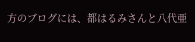方のブログには、都はるみさんと八代亜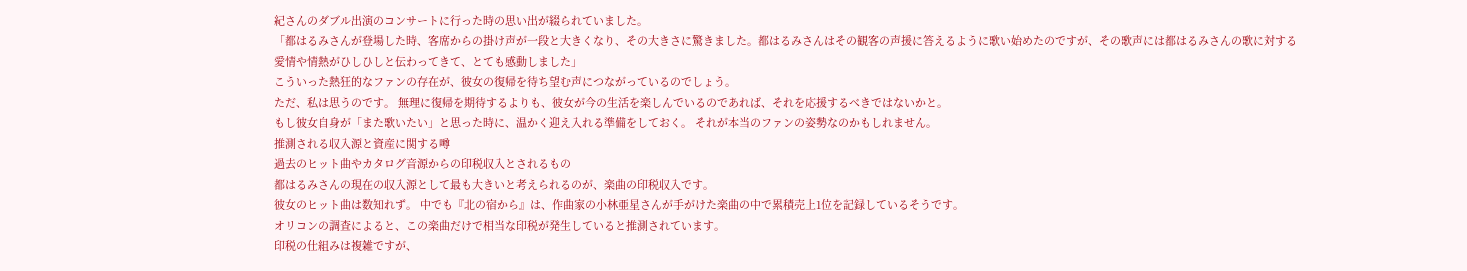紀さんのダブル出演のコンサートに行った時の思い出が綴られていました。
「都はるみさんが登場した時、客席からの掛け声が一段と大きくなり、その大きさに驚きました。都はるみさんはその観客の声援に答えるように歌い始めたのですが、その歌声には都はるみさんの歌に対する愛情や情熱がひしひしと伝わってきて、とても感動しました」
こういった熱狂的なファンの存在が、彼女の復帰を待ち望む声につながっているのでしょう。
ただ、私は思うのです。 無理に復帰を期待するよりも、彼女が今の生活を楽しんでいるのであれば、それを応援するべきではないかと。
もし彼女自身が「また歌いたい」と思った時に、温かく迎え入れる準備をしておく。 それが本当のファンの姿勢なのかもしれません。
推測される収入源と資産に関する噂
過去のヒット曲やカタログ音源からの印税収入とされるもの
都はるみさんの現在の収入源として最も大きいと考えられるのが、楽曲の印税収入です。
彼女のヒット曲は数知れず。 中でも『北の宿から』は、作曲家の小林亜星さんが手がけた楽曲の中で累積売上1位を記録しているそうです。
オリコンの調査によると、この楽曲だけで相当な印税が発生していると推測されています。
印税の仕組みは複雑ですが、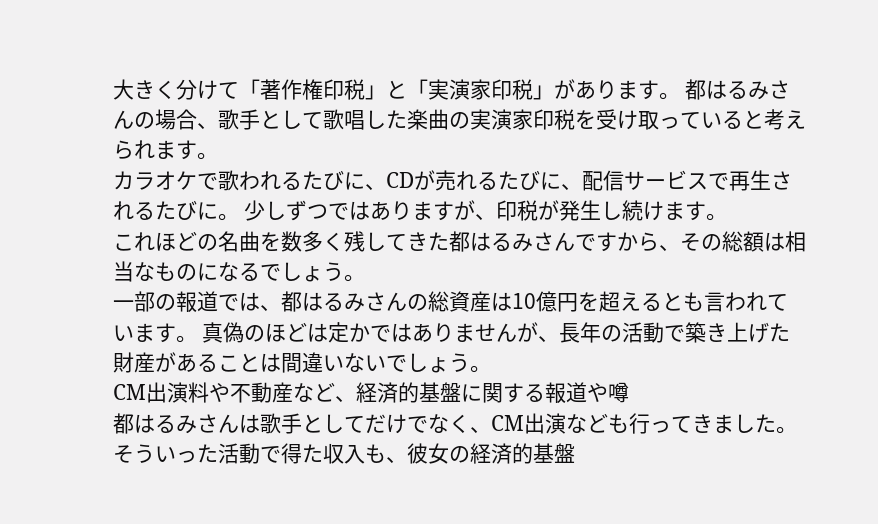大きく分けて「著作権印税」と「実演家印税」があります。 都はるみさんの場合、歌手として歌唱した楽曲の実演家印税を受け取っていると考えられます。
カラオケで歌われるたびに、CDが売れるたびに、配信サービスで再生されるたびに。 少しずつではありますが、印税が発生し続けます。
これほどの名曲を数多く残してきた都はるみさんですから、その総額は相当なものになるでしょう。
一部の報道では、都はるみさんの総資産は10億円を超えるとも言われています。 真偽のほどは定かではありませんが、長年の活動で築き上げた財産があることは間違いないでしょう。
CM出演料や不動産など、経済的基盤に関する報道や噂
都はるみさんは歌手としてだけでなく、CM出演なども行ってきました。 そういった活動で得た収入も、彼女の経済的基盤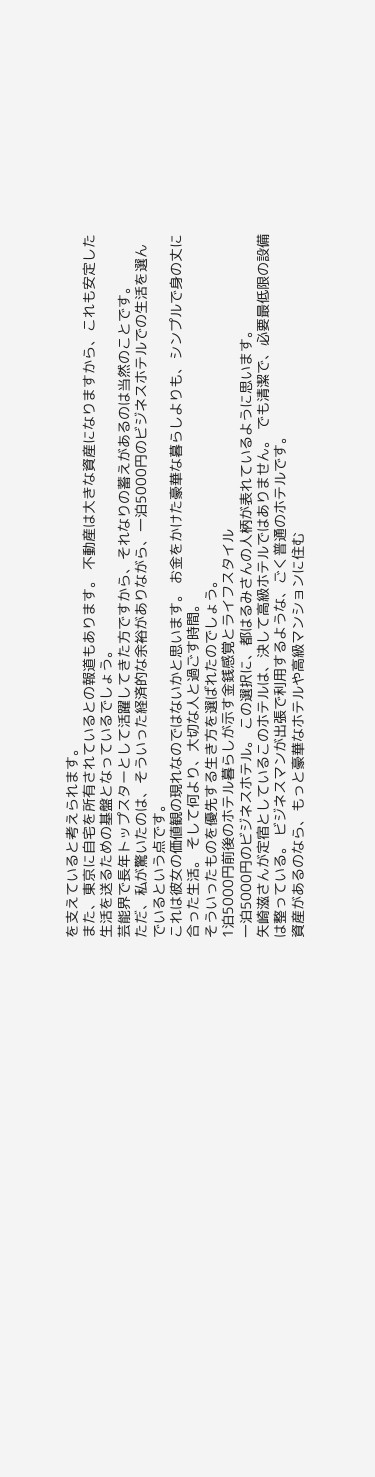を支えていると考えられます。
また、東京に自宅を所有されているとの報道もあります。 不動産は大きな資産になりますから、これも安定した生活を送るための基盤となっているでしょう。
芸能界で長年トップスターとして活躍してきた方ですから、それなりの蓄えがあるのは当然のことです。
ただ、私が驚いたのは、そういった経済的な余裕がありながら、一泊5000円のビジネスホテルでの生活を選んでいるという点です。
これは彼女の価値観の現れなのではないかと思います。 お金をかけた豪華な暮らしよりも、シンプルで身の丈に合った生活。 そして何より、大切な人と過ごす時間。
そういったものを優先する生き方を選ばれたのでしょう。
1泊5000円前後のホテル暮らしが示す金銭感覚とライフスタイル
一泊5000円のビジネスホテル。 この選択に、都はるみさんの人柄が表れているように思います。
矢崎滋さんが定宿としているこのホテルは、決して高級ホテルではありません。 でも清潔で、必要最低限の設備は整っている。 ビジネスマンが出張で利用するような、ごく普通のホテルです。
資産があるのなら、もっと豪華なホテルや高級マンションに住む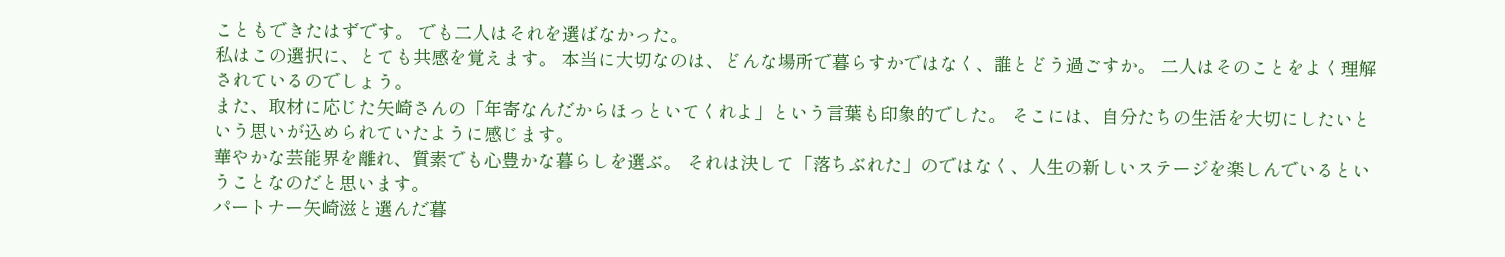こともできたはずです。 でも二人はそれを選ばなかった。
私はこの選択に、とても共感を覚えます。 本当に大切なのは、どんな場所で暮らすかではなく、誰とどう過ごすか。 二人はそのことをよく理解されているのでしょう。
また、取材に応じた矢崎さんの「年寄なんだからほっといてくれよ」という言葉も印象的でした。 そこには、自分たちの生活を大切にしたいという思いが込められていたように感じます。
華やかな芸能界を離れ、質素でも心豊かな暮らしを選ぶ。 それは決して「落ちぶれた」のではなく、人生の新しいステージを楽しんでいるということなのだと思います。
パートナー矢崎滋と選んだ暮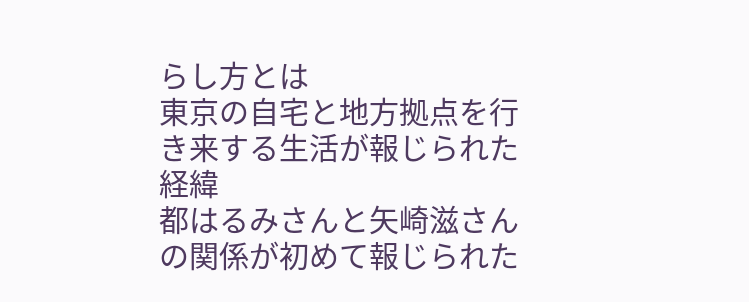らし方とは
東京の自宅と地方拠点を行き来する生活が報じられた経緯
都はるみさんと矢崎滋さんの関係が初めて報じられた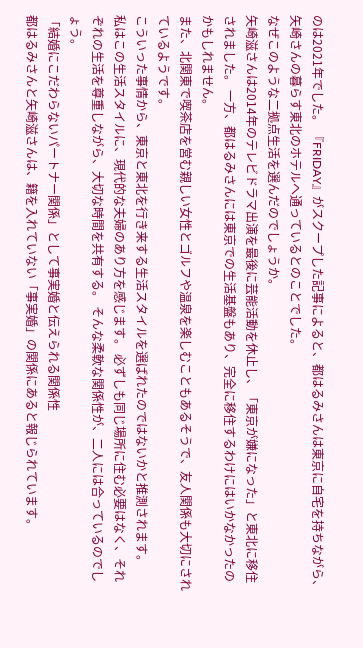のは2021年でした。 『FRIDAY』がスクープした記事によると、都はるみさんは東京に自宅を持ちながら、矢崎さんの暮らす東北のホテルへ通っているとのことでした。
なぜこのような二拠点生活を選んだのでしょうか。
矢崎滋さんは2014年のテレビドラマ出演を最後に芸能活動を休止し、「東京が嫌になった」と東北に移住されました。 一方、都はるみさんには東京での生活基盤もあり、完全に移住するわけにはいかなかったのかもしれません。
また、北関東で喫茶店を営む親しい女性とゴルフや温泉を楽しむこともあるそうで、友人関係も大切にされているようです。
こういった事情から、東京と東北を行き来する生活スタイルを選ばれたのではないかと推測されます。
私はこの生活スタイルに、現代的な夫婦のあり方を感じます。 必ずしも同じ場所に住む必要はなく、それぞれの生活を尊重しながら、大切な時間を共有する。 そんな柔軟な関係性が、二人には合っているのでしょう。
「結婚にこだわらないパートナー関係」として事実婚と伝えられる関係性
都はるみさんと矢崎滋さんは、籍を入れていない「事実婚」の関係にあると報じられています。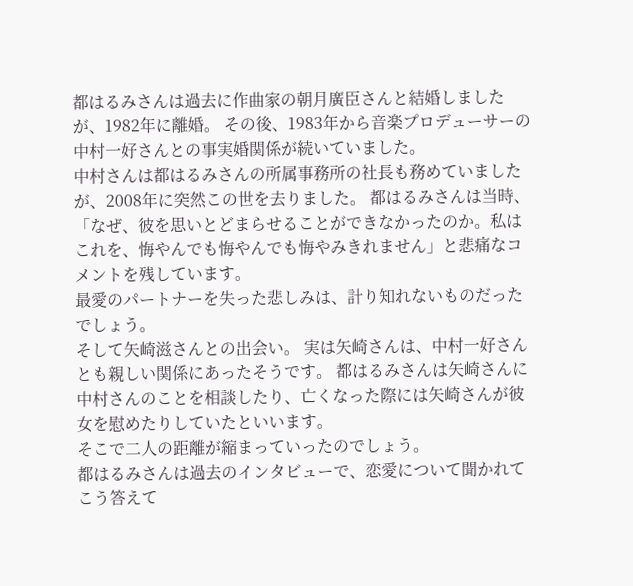都はるみさんは過去に作曲家の朝月廣臣さんと結婚しましたが、1982年に離婚。 その後、1983年から音楽プロデューサーの中村一好さんとの事実婚関係が続いていました。
中村さんは都はるみさんの所属事務所の社長も務めていましたが、2008年に突然この世を去りました。 都はるみさんは当時、「なぜ、彼を思いとどまらせることができなかったのか。私はこれを、悔やんでも悔やんでも悔やみきれません」と悲痛なコメントを残しています。
最愛のパートナーを失った悲しみは、計り知れないものだったでしょう。
そして矢崎滋さんとの出会い。 実は矢崎さんは、中村一好さんとも親しい関係にあったそうです。 都はるみさんは矢崎さんに中村さんのことを相談したり、亡くなった際には矢崎さんが彼女を慰めたりしていたといいます。
そこで二人の距離が縮まっていったのでしょう。
都はるみさんは過去のインタビューで、恋愛について聞かれてこう答えて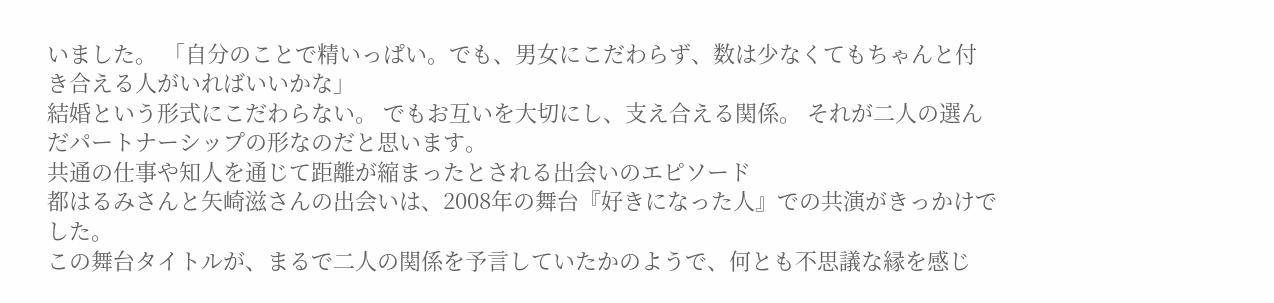いました。 「自分のことで精いっぱい。でも、男女にこだわらず、数は少なくてもちゃんと付き合える人がいればいいかな」
結婚という形式にこだわらない。 でもお互いを大切にし、支え合える関係。 それが二人の選んだパートナーシップの形なのだと思います。
共通の仕事や知人を通じて距離が縮まったとされる出会いのエピソード
都はるみさんと矢崎滋さんの出会いは、2008年の舞台『好きになった人』での共演がきっかけでした。
この舞台タイトルが、まるで二人の関係を予言していたかのようで、何とも不思議な縁を感じ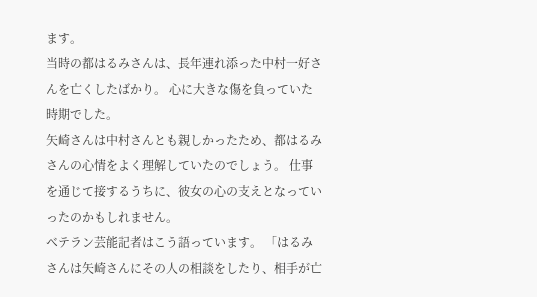ます。
当時の都はるみさんは、長年連れ添った中村一好さんを亡くしたばかり。 心に大きな傷を負っていた時期でした。
矢崎さんは中村さんとも親しかったため、都はるみさんの心情をよく理解していたのでしょう。 仕事を通じて接するうちに、彼女の心の支えとなっていったのかもしれません。
ベテラン芸能記者はこう語っています。 「はるみさんは矢崎さんにその人の相談をしたり、相手が亡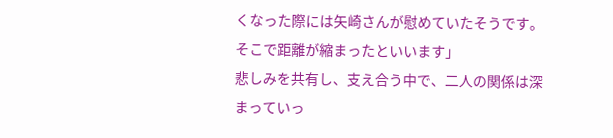くなった際には矢崎さんが慰めていたそうです。そこで距離が縮まったといいます」
悲しみを共有し、支え合う中で、二人の関係は深まっていっ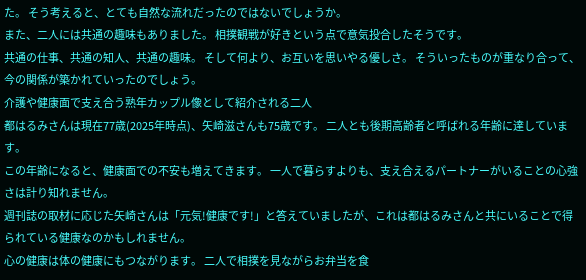た。 そう考えると、とても自然な流れだったのではないでしょうか。
また、二人には共通の趣味もありました。 相撲観戦が好きという点で意気投合したそうです。
共通の仕事、共通の知人、共通の趣味。 そして何より、お互いを思いやる優しさ。 そういったものが重なり合って、今の関係が築かれていったのでしょう。
介護や健康面で支え合う熟年カップル像として紹介される二人
都はるみさんは現在77歳(2025年時点)、矢崎滋さんも75歳です。 二人とも後期高齢者と呼ばれる年齢に達しています。
この年齢になると、健康面での不安も増えてきます。 一人で暮らすよりも、支え合えるパートナーがいることの心強さは計り知れません。
週刊誌の取材に応じた矢崎さんは「元気!健康です!」と答えていましたが、これは都はるみさんと共にいることで得られている健康なのかもしれません。
心の健康は体の健康にもつながります。 二人で相撲を見ながらお弁当を食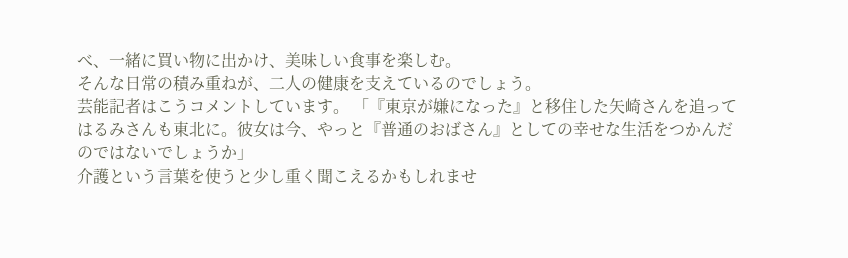べ、一緒に買い物に出かけ、美味しい食事を楽しむ。
そんな日常の積み重ねが、二人の健康を支えているのでしょう。
芸能記者はこうコメントしています。 「『東京が嫌になった』と移住した矢崎さんを追ってはるみさんも東北に。彼女は今、やっと『普通のおばさん』としての幸せな生活をつかんだのではないでしょうか」
介護という言葉を使うと少し重く聞こえるかもしれませ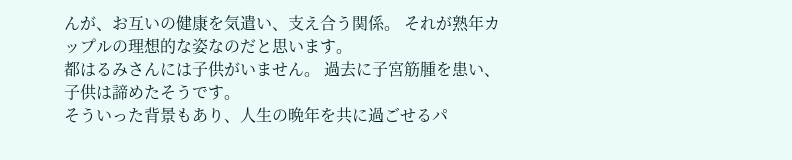んが、お互いの健康を気遣い、支え合う関係。 それが熟年カップルの理想的な姿なのだと思います。
都はるみさんには子供がいません。 過去に子宮筋腫を患い、子供は諦めたそうです。
そういった背景もあり、人生の晩年を共に過ごせるパ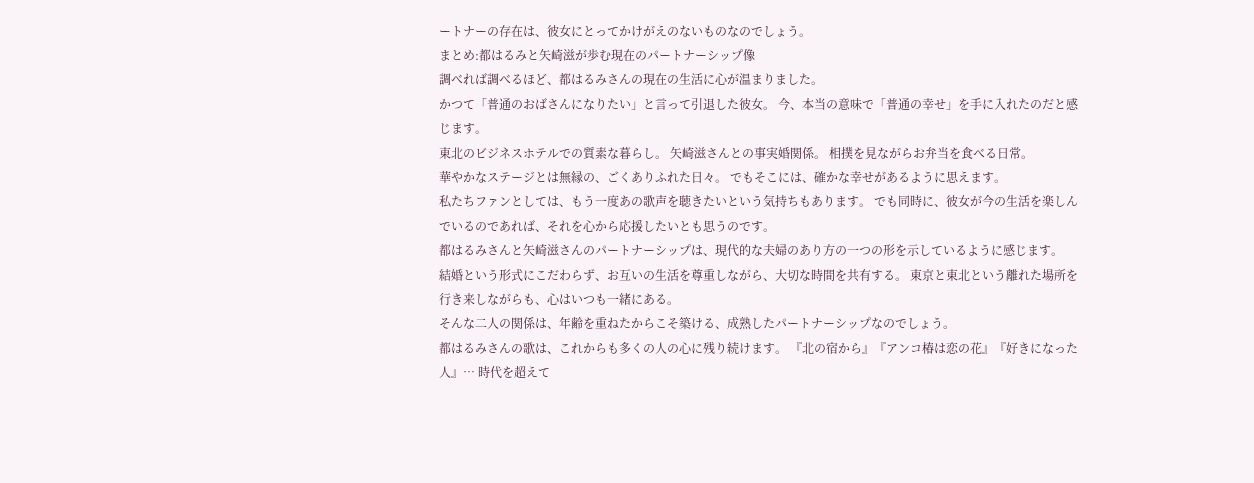ートナーの存在は、彼女にとってかけがえのないものなのでしょう。
まとめ:都はるみと矢崎滋が歩む現在のパートナーシップ像
調べれば調べるほど、都はるみさんの現在の生活に心が温まりました。
かつて「普通のおばさんになりたい」と言って引退した彼女。 今、本当の意味で「普通の幸せ」を手に入れたのだと感じます。
東北のビジネスホテルでの質素な暮らし。 矢崎滋さんとの事実婚関係。 相撲を見ながらお弁当を食べる日常。
華やかなステージとは無縁の、ごくありふれた日々。 でもそこには、確かな幸せがあるように思えます。
私たちファンとしては、もう一度あの歌声を聴きたいという気持ちもあります。 でも同時に、彼女が今の生活を楽しんでいるのであれば、それを心から応援したいとも思うのです。
都はるみさんと矢崎滋さんのパートナーシップは、現代的な夫婦のあり方の一つの形を示しているように感じます。
結婚という形式にこだわらず、お互いの生活を尊重しながら、大切な時間を共有する。 東京と東北という離れた場所を行き来しながらも、心はいつも一緒にある。
そんな二人の関係は、年齢を重ねたからこそ築ける、成熟したパートナーシップなのでしょう。
都はるみさんの歌は、これからも多くの人の心に残り続けます。 『北の宿から』『アンコ椿は恋の花』『好きになった人』… 時代を超えて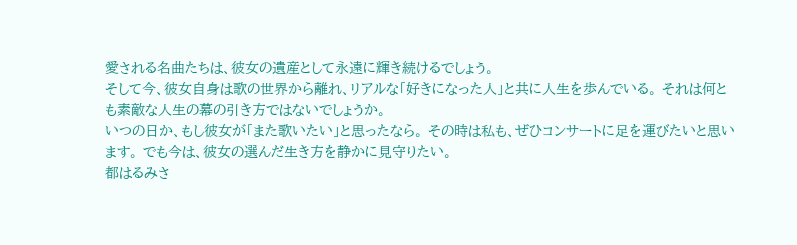愛される名曲たちは、彼女の遺産として永遠に輝き続けるでしょう。
そして今、彼女自身は歌の世界から離れ、リアルな「好きになった人」と共に人生を歩んでいる。 それは何とも素敵な人生の幕の引き方ではないでしょうか。
いつの日か、もし彼女が「また歌いたい」と思ったなら。 その時は私も、ぜひコンサートに足を運びたいと思います。 でも今は、彼女の選んだ生き方を静かに見守りたい。
都はるみさ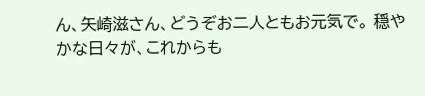ん、矢崎滋さん、どうぞお二人ともお元気で。 穏やかな日々が、これからも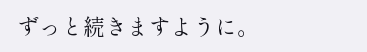ずっと続きますように。